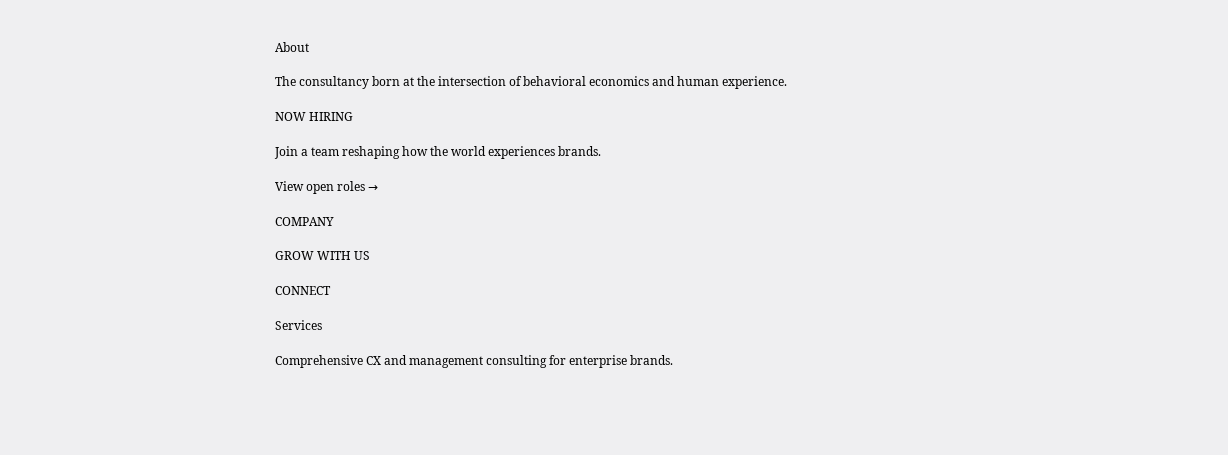About

The consultancy born at the intersection of behavioral economics and human experience.

NOW HIRING

Join a team reshaping how the world experiences brands.

View open roles →

COMPANY

GROW WITH US

CONNECT

Services

Comprehensive CX and management consulting for enterprise brands.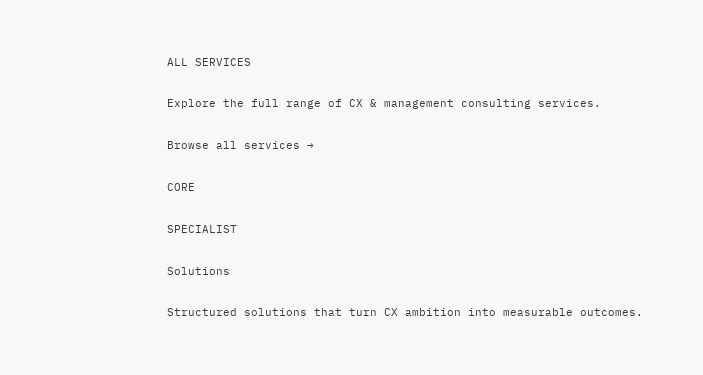ALL SERVICES

Explore the full range of CX & management consulting services.

Browse all services →

CORE

SPECIALIST

Solutions

Structured solutions that turn CX ambition into measurable outcomes.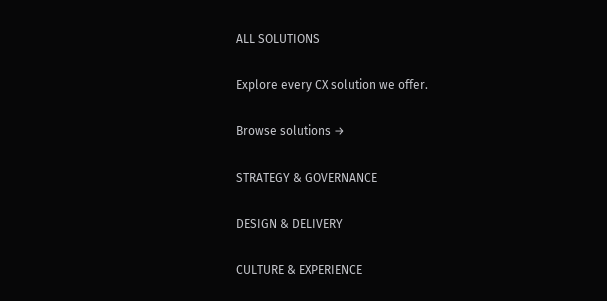ALL SOLUTIONS

Explore every CX solution we offer.

Browse solutions →

STRATEGY & GOVERNANCE

DESIGN & DELIVERY

CULTURE & EXPERIENCE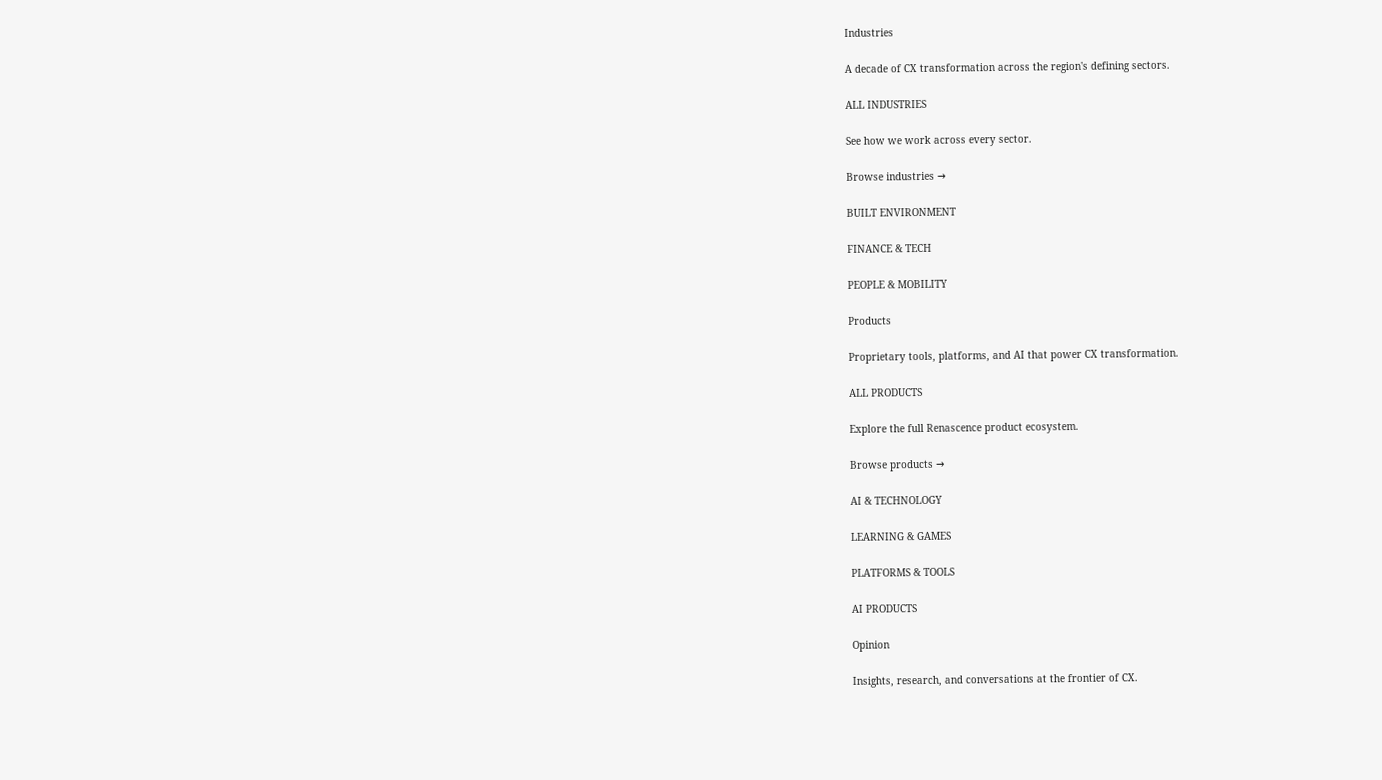Industries

A decade of CX transformation across the region's defining sectors.

ALL INDUSTRIES

See how we work across every sector.

Browse industries →

BUILT ENVIRONMENT

FINANCE & TECH

PEOPLE & MOBILITY

Products

Proprietary tools, platforms, and AI that power CX transformation.

ALL PRODUCTS

Explore the full Renascence product ecosystem.

Browse products →

AI & TECHNOLOGY

LEARNING & GAMES

PLATFORMS & TOOLS

AI PRODUCTS

Opinion

Insights, research, and conversations at the frontier of CX.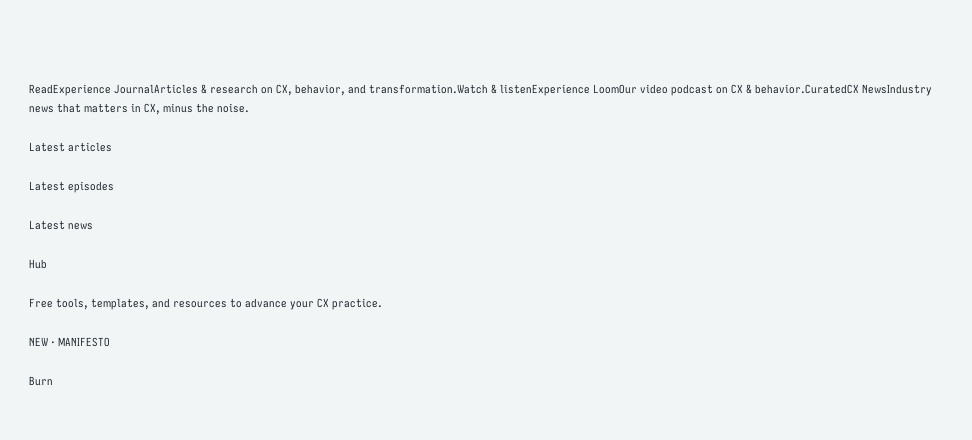ReadExperience JournalArticles & research on CX, behavior, and transformation.Watch & listenExperience LoomOur video podcast on CX & behavior.CuratedCX NewsIndustry news that matters in CX, minus the noise.

Latest articles

Latest episodes

Latest news

Hub

Free tools, templates, and resources to advance your CX practice.

NEW · MANIFESTO

Burn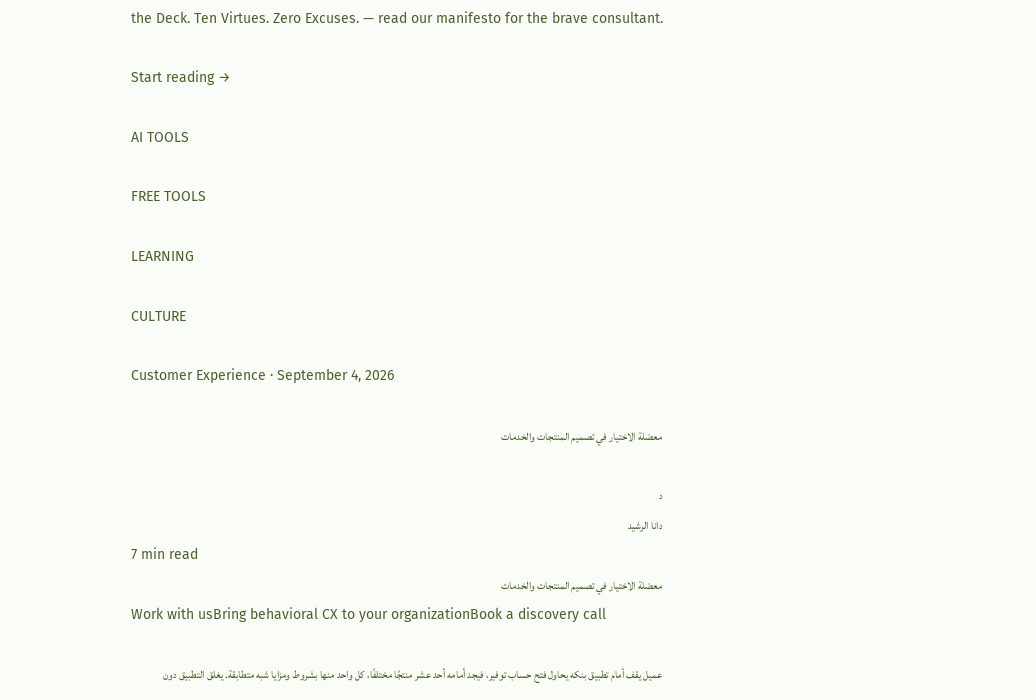the Deck. Ten Virtues. Zero Excuses. — read our manifesto for the brave consultant.

Start reading →

AI TOOLS

FREE TOOLS

LEARNING

CULTURE

Customer Experience · September 4, 2026

معضلة الاختيار في تصميم المنتجات والخدمات

د
دانا الرشيد
7 min read
معضلة الاختيار في تصميم المنتجات والخدمات
Work with usBring behavioral CX to your organizationBook a discovery call

عميل يقف أمام تطبيق بنكه يحاول فتح حساب توفير، فيجد أمامه أحد عشر منتجًا مختلفًا، كل واحد منها بشروط ومزايا شبه متطابقة. يغلق التطبيق دون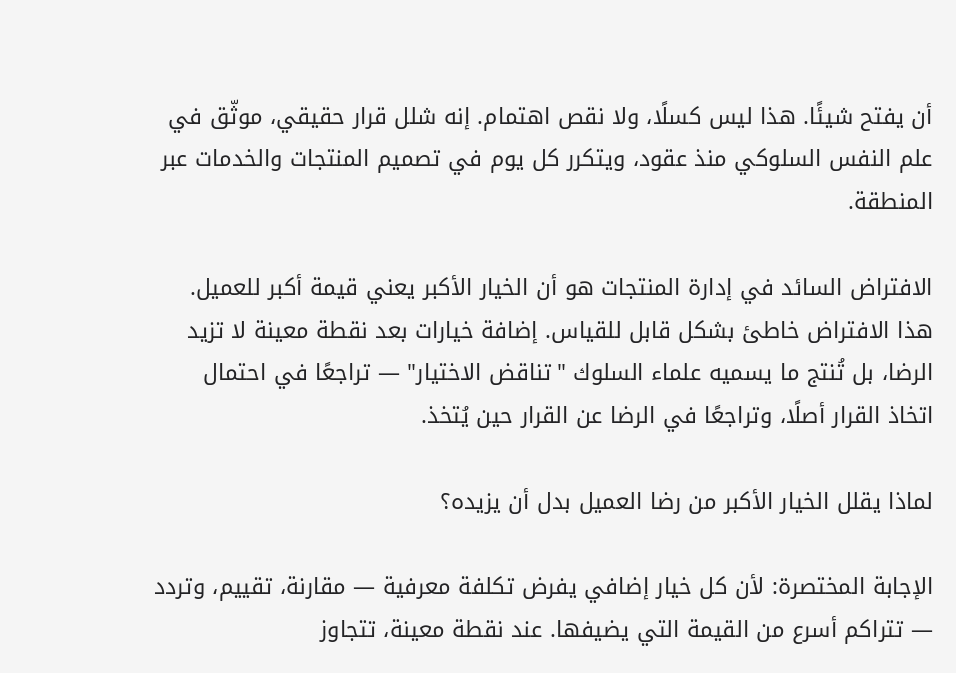أن يفتح شيئًا. هذا ليس كسلًا، ولا نقص اهتمام. إنه شلل قرار حقيقي، موثّق في علم النفس السلوكي منذ عقود، ويتكرر كل يوم في تصميم المنتجات والخدمات عبر المنطقة.

الافتراض السائد في إدارة المنتجات هو أن الخيار الأكبر يعني قيمة أكبر للعميل. هذا الافتراض خاطئ بشكل قابل للقياس. إضافة خيارات بعد نقطة معينة لا تزيد الرضا، بل تُنتج ما يسميه علماء السلوك "تناقض الاختيار" — تراجعًا في احتمال اتخاذ القرار أصلًا، وتراجعًا في الرضا عن القرار حين يُتخذ.

لماذا يقلل الخيار الأكبر من رضا العميل بدل أن يزيده؟

الإجابة المختصرة: لأن كل خيار إضافي يفرض تكلفة معرفية — مقارنة، تقييم، وتردد — تتراكم أسرع من القيمة التي يضيفها. عند نقطة معينة، تتجاوز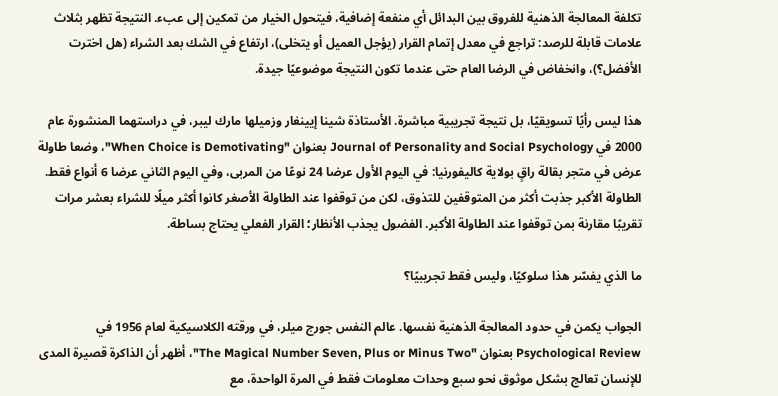تكلفة المعالجة الذهنية للفروق بين البدائل أي منفعة إضافية، فيتحول الخيار من تمكين إلى عبء. النتيجة تظهر بثلاث علامات قابلة للرصد: تراجع في معدل إتمام القرار (يؤجل العميل أو يتخلى)، ارتفاع في الشك بعد الشراء (هل اخترت الأفضل؟)، وانخفاض في الرضا العام حتى عندما تكون النتيجة موضوعيًا جيدة.

هذا ليس رأيًا تسويقيًا، بل نتيجة تجريبية مباشرة. الأستاذة شينا إيينغار وزميلها مارك ليبر، في دراستهما المنشورة عام 2000 في Journal of Personality and Social Psychology بعنوان "When Choice is Demotivating"، وضعا طاولة عرض في متجر بقالة راقٍ بولاية كاليفورنيا: في اليوم الأول عرضا 24 نوعًا من المربى، وفي اليوم الثاني عرضا 6 أنواع فقط. الطاولة الأكبر جذبت أكثر من المتوقفين للتذوق، لكن من توقفوا عند الطاولة الأصغر كانوا أكثر ميلًا للشراء بعشر مرات تقريبًا مقارنة بمن توقفوا عند الطاولة الأكبر. الفضول يجذب الأنظار؛ القرار الفعلي يحتاج بساطة.

ما الذي يفسّر هذا سلوكيًا، وليس فقط تجريبيًا؟

الجواب يكمن في حدود المعالجة الذهنية نفسها. عالم النفس جورج ميلر، في ورقته الكلاسيكية لعام 1956 في Psychological Review بعنوان "The Magical Number Seven, Plus or Minus Two"، أظهر أن الذاكرة قصيرة المدى للإنسان تعالج بشكل موثوق نحو سبع وحدات معلومات فقط في المرة الواحدة، مع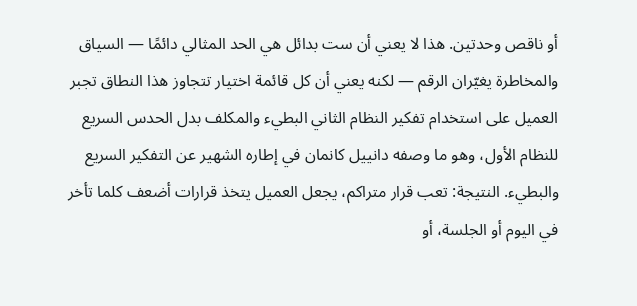أو ناقص وحدتين. هذا لا يعني أن ست بدائل هي الحد المثالي دائمًا — السياق والمخاطرة يغيّران الرقم — لكنه يعني أن كل قائمة اختيار تتجاوز هذا النطاق تجبر العميل على استخدام تفكير النظام الثاني البطيء والمكلف بدل الحدس السريع للنظام الأول، وهو ما وصفه دانييل كانمان في إطاره الشهير عن التفكير السريع والبطيء. النتيجة: تعب قرار متراكم، يجعل العميل يتخذ قرارات أضعف كلما تأخر في اليوم أو الجلسة، أو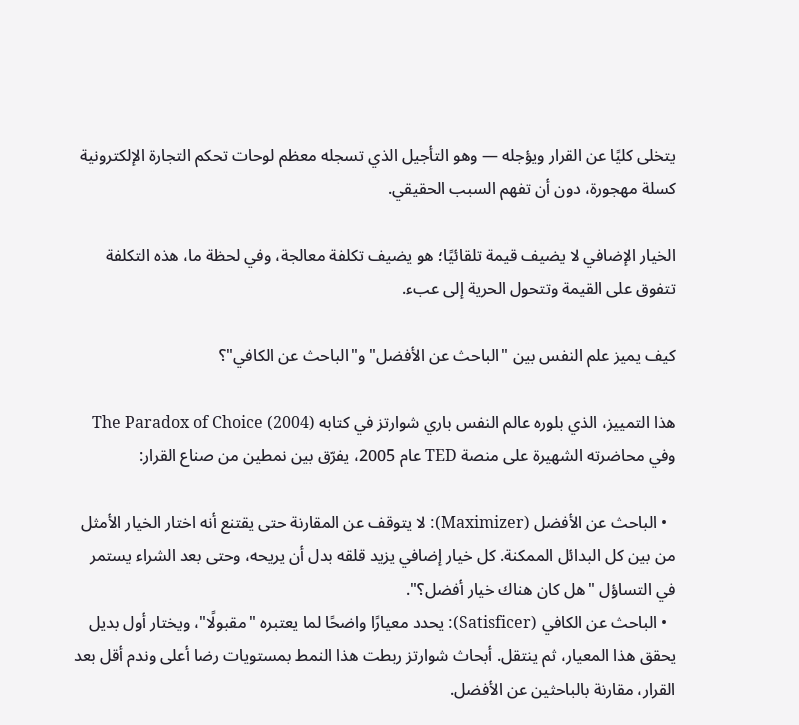يتخلى كليًا عن القرار ويؤجله — وهو التأجيل الذي تسجله معظم لوحات تحكم التجارة الإلكترونية كسلة مهجورة، دون أن تفهم السبب الحقيقي.

الخيار الإضافي لا يضيف قيمة تلقائيًا؛ هو يضيف تكلفة معالجة، وفي لحظة ما، هذه التكلفة تتفوق على القيمة وتتحول الحرية إلى عبء.

كيف يميز علم النفس بين "الباحث عن الأفضل" و"الباحث عن الكافي"؟

هذا التمييز، الذي بلوره عالم النفس باري شوارتز في كتابه The Paradox of Choice (2004) وفي محاضرته الشهيرة على منصة TED عام 2005، يفرّق بين نمطين من صناع القرار:

  • الباحث عن الأفضل (Maximizer): لا يتوقف عن المقارنة حتى يقتنع أنه اختار الخيار الأمثل من بين كل البدائل الممكنة. كل خيار إضافي يزيد قلقه بدل أن يريحه، وحتى بعد الشراء يستمر في التساؤل "هل كان هناك خيار أفضل؟".
  • الباحث عن الكافي (Satisficer): يحدد معيارًا واضحًا لما يعتبره "مقبولًا"، ويختار أول بديل يحقق هذا المعيار، ثم ينتقل. أبحاث شوارتز ربطت هذا النمط بمستويات رضا أعلى وندم أقل بعد القرار، مقارنة بالباحثين عن الأفضل.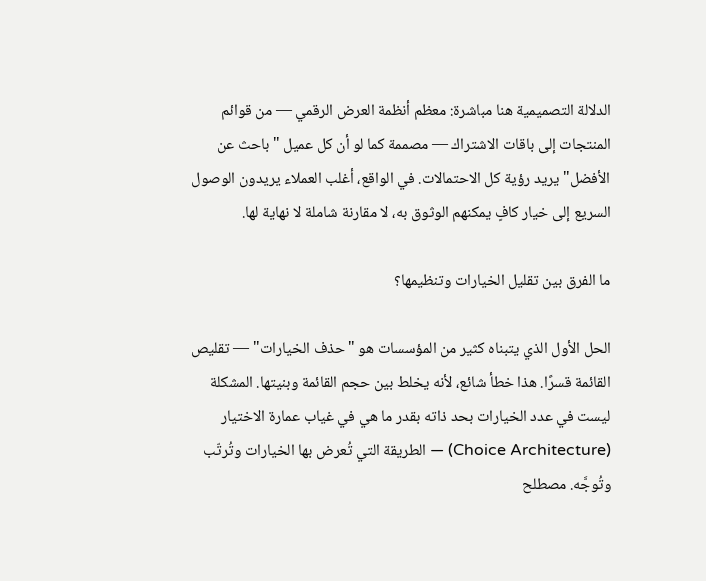الدلالة التصميمية هنا مباشرة: معظم أنظمة العرض الرقمي — من قوائم المنتجات إلى باقات الاشتراك — مصممة كما لو أن كل عميل "باحث عن الأفضل" يريد رؤية كل الاحتمالات. في الواقع، أغلب العملاء يريدون الوصول السريع إلى خيار كافٍ يمكنهم الوثوق به، لا مقارنة شاملة لا نهاية لها.

ما الفرق بين تقليل الخيارات وتنظيمها؟

الحل الأول الذي يتبناه كثير من المؤسسات هو "حذف الخيارات" — تقليص القائمة قسرًا. هذا خطأ شائع، لأنه يخلط بين حجم القائمة وبنيتها. المشكلة ليست في عدد الخيارات بحد ذاته بقدر ما هي في غياب عمارة الاختيار (Choice Architecture) — الطريقة التي تُعرض بها الخيارات وتُرتّب وتُوجَّه. مصطلح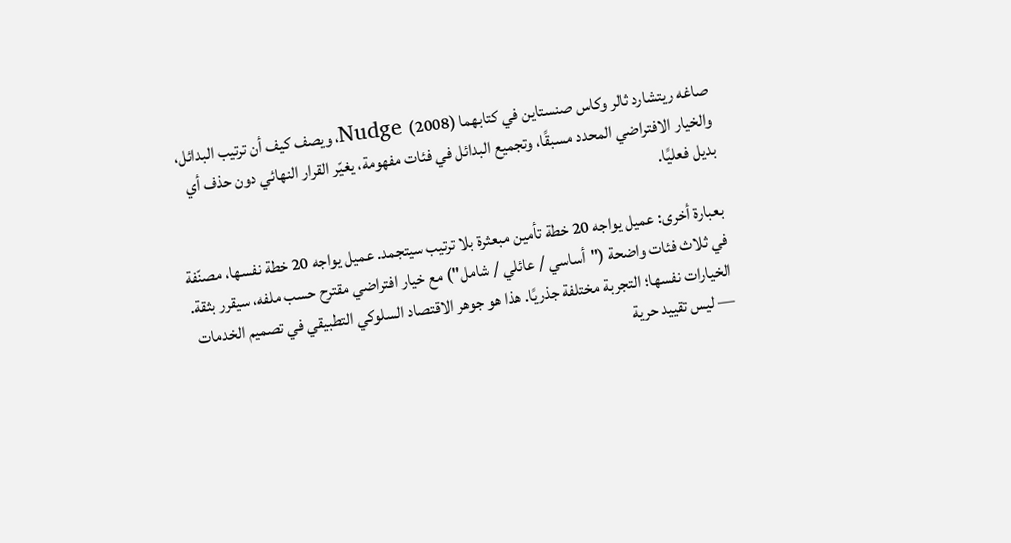صاغه ريتشارد ثالر وكاس صنستاين في كتابهما Nudge (2008)، ويصف كيف أن ترتيب البدائل، والخيار الافتراضي المحدد مسبقًا، وتجميع البدائل في فئات مفهومة، يغيّر القرار النهائي دون حذف أي بديل فعليًا.

بعبارة أخرى: عميل يواجه 20 خطة تأمين مبعثرة بلا ترتيب سيتجمد. عميل يواجه 20 خطة نفسها، مصنّفة في ثلاث فئات واضحة ("أساسي / عائلي / شامل") مع خيار افتراضي مقترح حسب ملفه، سيقرر بثقة. الخيارات نفسها؛ التجربة مختلفة جذريًا. هذا هو جوهر الاقتصاد السلوكي التطبيقي في تصميم الخدمات — ليس تقييد حرية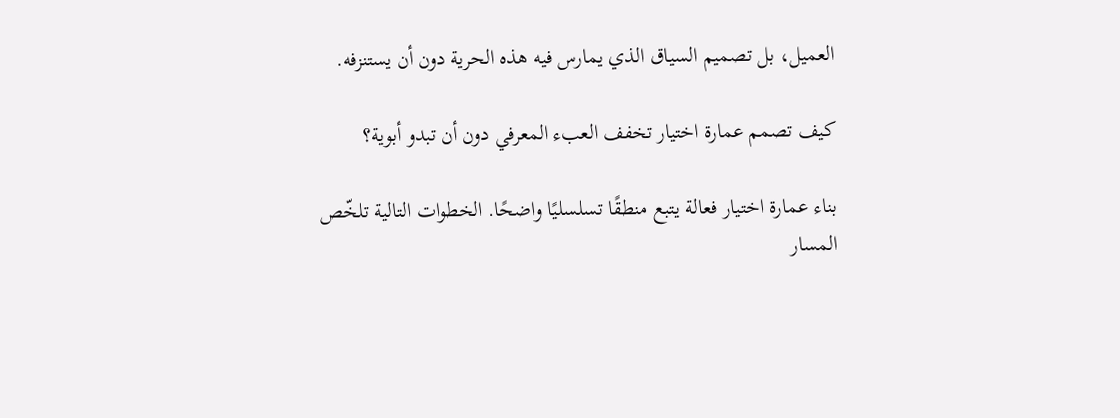العميل، بل تصميم السياق الذي يمارس فيه هذه الحرية دون أن يستنزفه.

كيف تصمم عمارة اختيار تخفف العبء المعرفي دون أن تبدو أبوية؟

بناء عمارة اختيار فعالة يتبع منطقًا تسلسليًا واضحًا. الخطوات التالية تلخّص المسار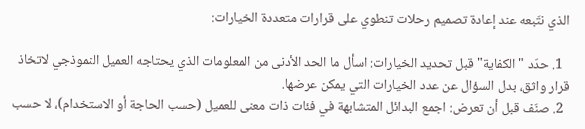الذي نتّبعه عند إعادة تصميم رحلات تنطوي على قرارات متعددة الخيارات:

  1. حدّد "الكفاية" قبل تحديد الخيارات: اسأل ما الحد الأدنى من المعلومات الذي يحتاجه العميل النموذجي لاتخاذ قرار واثق، بدل السؤال عن عدد الخيارات التي يمكن عرضها.
  2. صنّف قبل أن تعرض: اجمع البدائل المتشابهة في فئات ذات معنى للعميل (حسب الحاجة أو الاستخدام)، لا حسب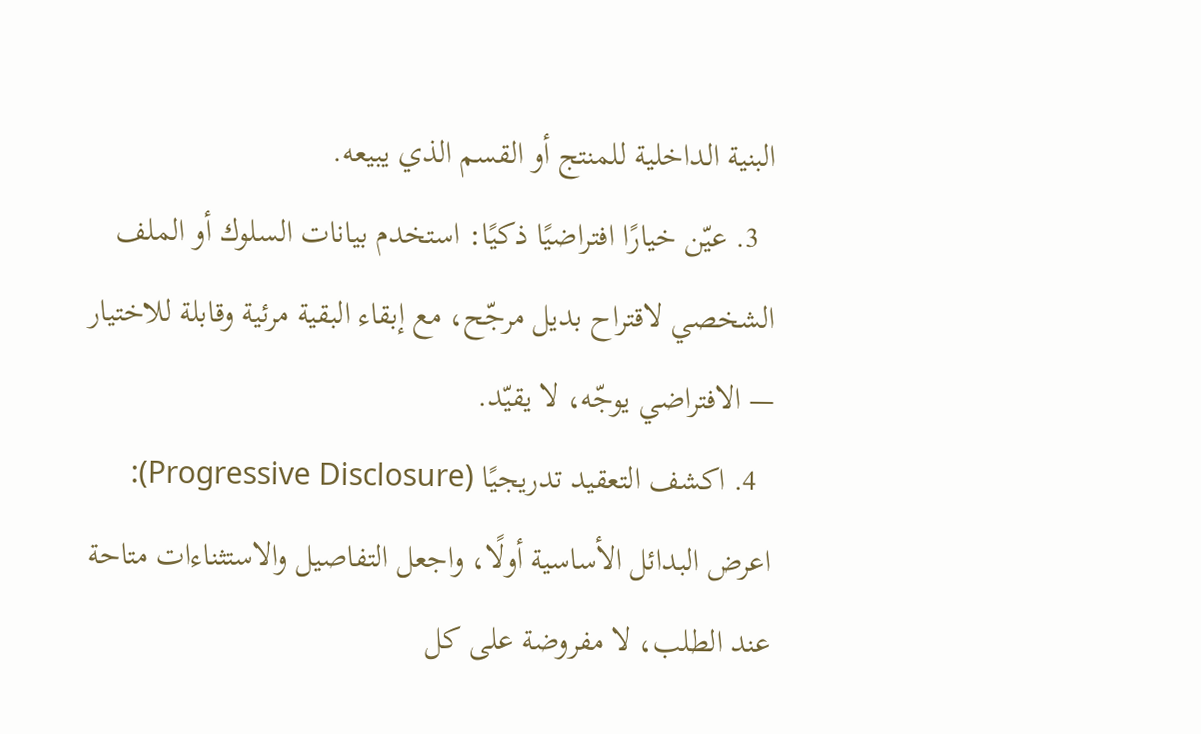البنية الداخلية للمنتج أو القسم الذي يبيعه.
  3. عيّن خيارًا افتراضيًا ذكيًا: استخدم بيانات السلوك أو الملف الشخصي لاقتراح بديل مرجّح، مع إبقاء البقية مرئية وقابلة للاختيار — الافتراضي يوجّه، لا يقيّد.
  4. اكشف التعقيد تدريجيًا (Progressive Disclosure): اعرض البدائل الأساسية أولًا، واجعل التفاصيل والاستثناءات متاحة عند الطلب، لا مفروضة على كل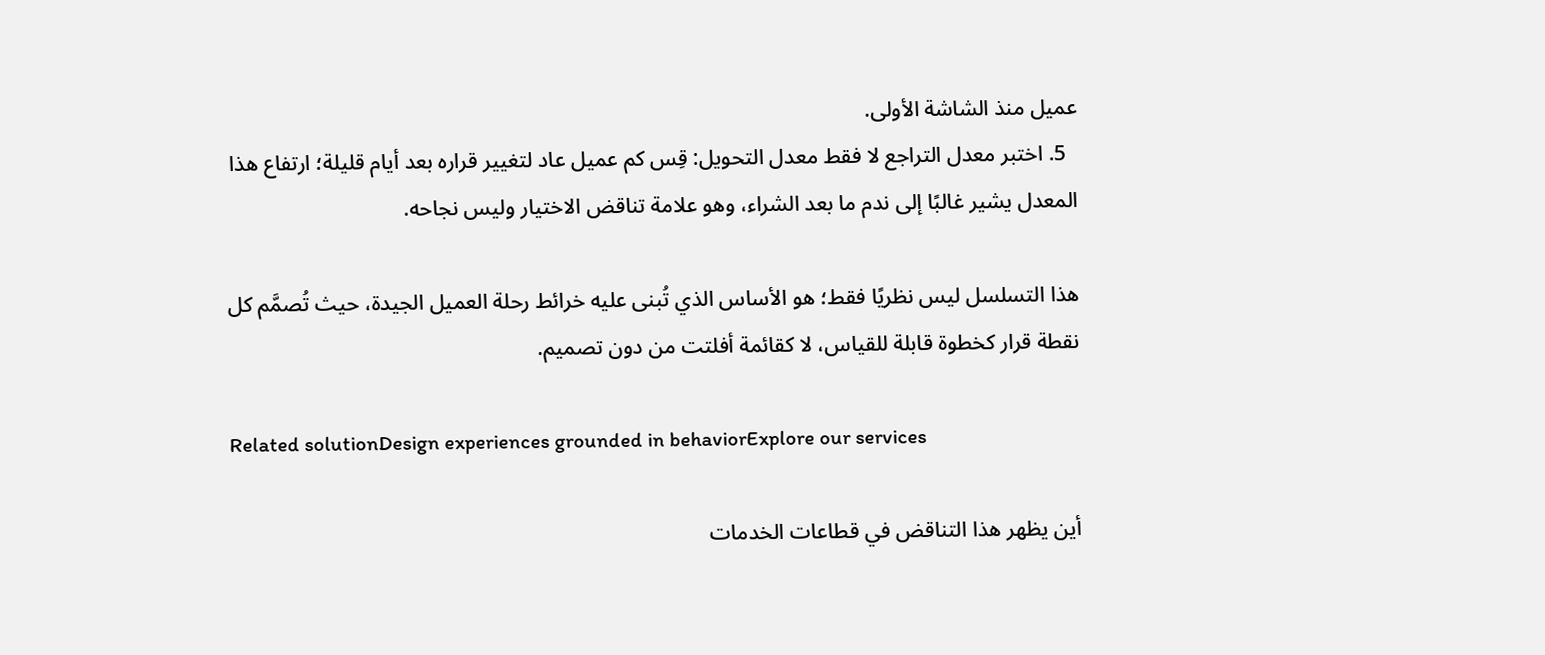عميل منذ الشاشة الأولى.
  5. اختبر معدل التراجع لا فقط معدل التحويل: قِس كم عميل عاد لتغيير قراره بعد أيام قليلة؛ ارتفاع هذا المعدل يشير غالبًا إلى ندم ما بعد الشراء، وهو علامة تناقض الاختيار وليس نجاحه.

هذا التسلسل ليس نظريًا فقط؛ هو الأساس الذي تُبنى عليه خرائط رحلة العميل الجيدة، حيث تُصمَّم كل نقطة قرار كخطوة قابلة للقياس، لا كقائمة أفلتت من دون تصميم.

Related solutionDesign experiences grounded in behaviorExplore our services

أين يظهر هذا التناقض في قطاعات الخدمات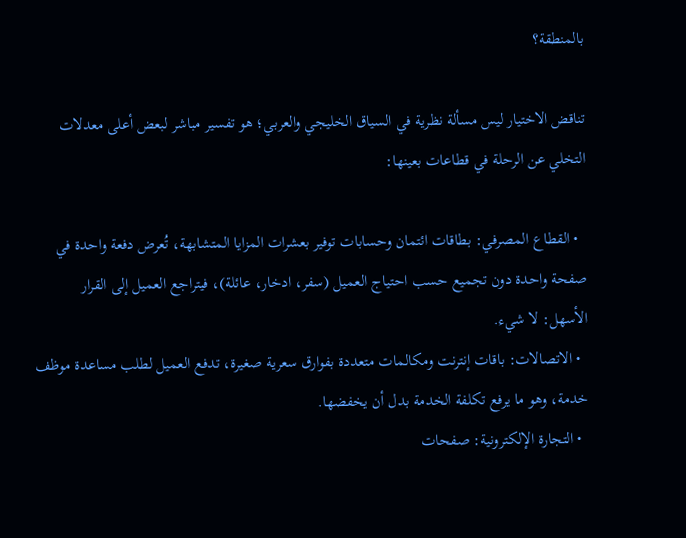بالمنطقة؟

تناقض الاختيار ليس مسألة نظرية في السياق الخليجي والعربي؛ هو تفسير مباشر لبعض أعلى معدلات التخلي عن الرحلة في قطاعات بعينها:

  • القطاع المصرفي: بطاقات ائتمان وحسابات توفير بعشرات المزايا المتشابهة، تُعرض دفعة واحدة في صفحة واحدة دون تجميع حسب احتياج العميل (سفر، ادخار، عائلة)، فيتراجع العميل إلى القرار الأسهل: لا شيء.
  • الاتصالات: باقات إنترنت ومكالمات متعددة بفوارق سعرية صغيرة، تدفع العميل لطلب مساعدة موظف خدمة، وهو ما يرفع تكلفة الخدمة بدل أن يخفضها.
  • التجارة الإلكترونية: صفحات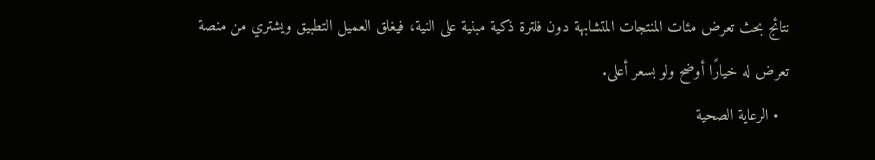نتائج بحث تعرض مئات المنتجات المتشابهة دون فلترة ذكية مبنية على النية، فيغلق العميل التطبيق ويشتري من منصة تعرض له خيارًا أوضح ولو بسعر أعلى.
  • الرعاية الصحية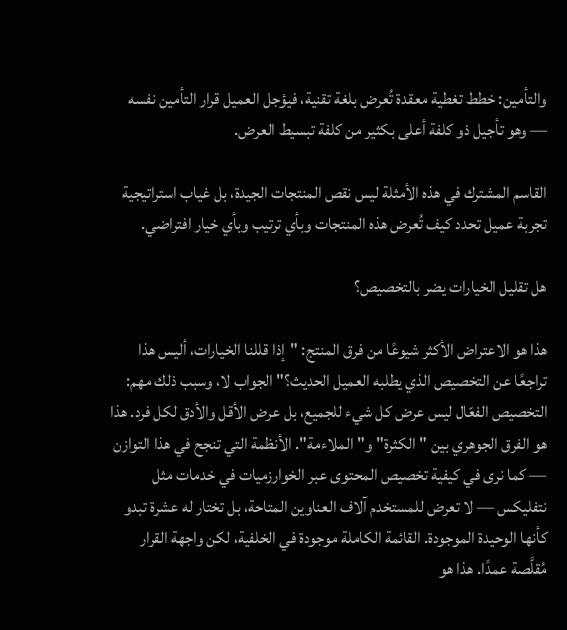والتأمين: خطط تغطية معقدة تُعرض بلغة تقنية، فيؤجل العميل قرار التأمين نفسه — وهو تأجيل ذو كلفة أعلى بكثير من كلفة تبسيط العرض.

القاسم المشترك في هذه الأمثلة ليس نقص المنتجات الجيدة، بل غياب استراتيجية تجربة عميل تحدد كيف تُعرض هذه المنتجات وبأي ترتيب وبأي خيار افتراضي.

هل تقليل الخيارات يضر بالتخصيص؟

هذا هو الاعتراض الأكثر شيوعًا من فرق المنتج: "إذا قللنا الخيارات، أليس هذا تراجعًا عن التخصيص الذي يطلبه العميل الحديث؟" الجواب لا، وسبب ذلك مهم: التخصيص الفعّال ليس عرض كل شيء للجميع، بل عرض الأقل والأدق لكل فرد. هذا هو الفرق الجوهري بين "الكثرة" و"الملاءمة". الأنظمة التي تنجح في هذا التوازن — كما نرى في كيفية تخصيص المحتوى عبر الخوارزميات في خدمات مثل نتفليكس — لا تعرض للمستخدم آلاف العناوين المتاحة، بل تختار له عشرة تبدو كأنها الوحيدة الموجودة. القائمة الكاملة موجودة في الخلفية، لكن واجهة القرار مُقلَّصة عمدًا. هذا هو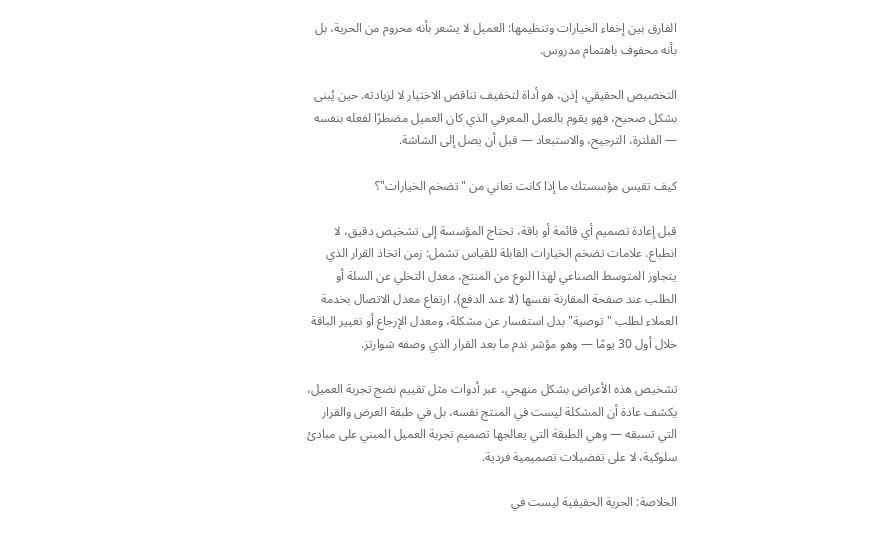الفارق بين إخفاء الخيارات وتنظيمها: العميل لا يشعر بأنه محروم من الحرية، بل بأنه محفوف باهتمام مدروس.

التخصيص الحقيقي، إذن، هو أداة لتخفيف تناقض الاختيار لا لزيادته. حين يُبنى بشكل صحيح، فهو يقوم بالعمل المعرفي الذي كان العميل مضطرًا لفعله بنفسه — الفلترة، الترجيح، والاستبعاد — قبل أن يصل إلى الشاشة.

كيف تقيس مؤسستك ما إذا كانت تعاني من "تضخم الخيارات"؟

قبل إعادة تصميم أي قائمة أو باقة، تحتاج المؤسسة إلى تشخيص دقيق، لا انطباع. علامات تضخم الخيارات القابلة للقياس تشمل: زمن اتخاذ القرار الذي يتجاوز المتوسط الصناعي لهذا النوع من المنتج، معدل التخلي عن السلة أو الطلب عند صفحة المقارنة نفسها (لا عند الدفع)، ارتفاع معدل الاتصال بخدمة العملاء لطلب "توصية" بدل استفسار عن مشكلة، ومعدل الإرجاع أو تغيير الباقة خلال أول 30 يومًا — وهو مؤشر ندم ما بعد القرار الذي وصفه شوارتز.

تشخيص هذه الأعراض بشكل منهجي، عبر أدوات مثل تقييم نضج تجربة العميل، يكشف عادة أن المشكلة ليست في المنتج نفسه، بل في طبقة العرض والقرار التي تسبقه — وهي الطبقة التي يعالجها تصميم تجربة العميل المبني على مبادئ سلوكية، لا على تفضيلات تصميمية فردية.

الخلاصة: الحرية الحقيقية ليست في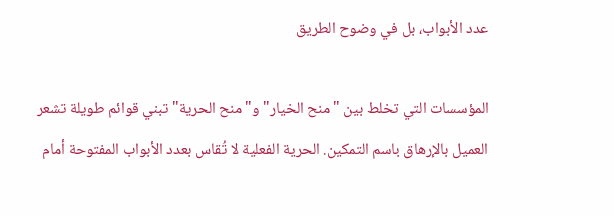عدد الأبواب، بل في وضوح الطريق

المؤسسات التي تخلط بين "منح الخيار" و"منح الحرية" تبني قوائم طويلة تشعر العميل بالإرهاق باسم التمكين. الحرية الفعلية لا تُقاس بعدد الأبواب المفتوحة أمام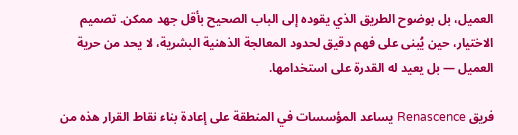العميل، بل بوضوح الطريق الذي يقوده إلى الباب الصحيح بأقل جهد ممكن. تصميم الاختيار، حين يُبنى على فهم دقيق لحدود المعالجة الذهنية البشرية، لا يحد من حرية العميل — بل يعيد له القدرة على استخدامها.

فريق Renascence يساعد المؤسسات في المنطقة على إعادة بناء نقاط القرار هذه من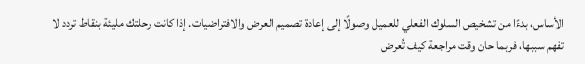الأساس، بدءًا من تشخيص السلوك الفعلي للعميل وصولًا إلى إعادة تصميم العرض والافتراضيات. إذا كانت رحلتك مليئة بنقاط تردد لا تفهم سببها، فربما حان وقت مراجعة كيف تُعرض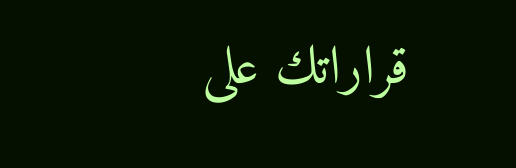قراراتك على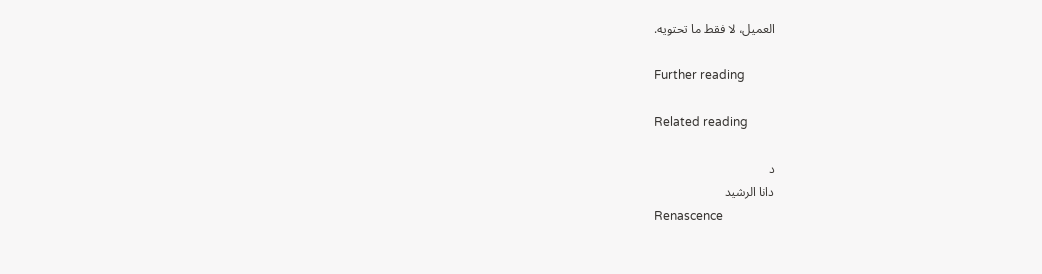العميل، لا فقط ما تحتويه.

Further reading

Related reading

د
دانا الرشيد
Renascence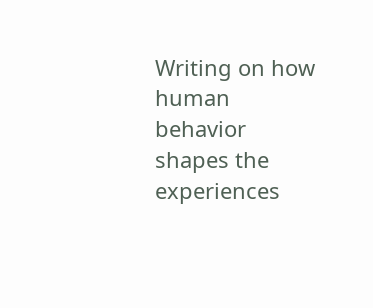Writing on how human behavior shapes the experiences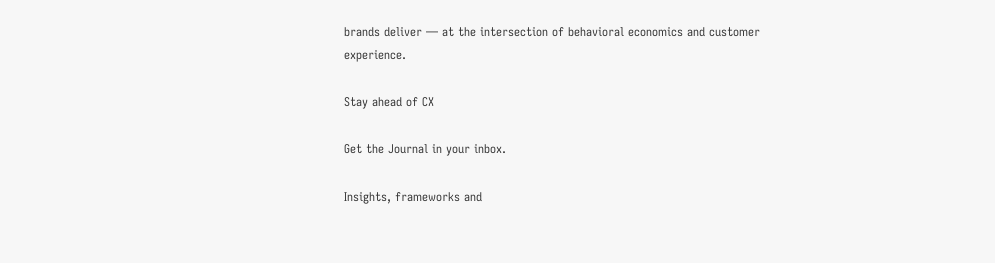brands deliver — at the intersection of behavioral economics and customer experience.

Stay ahead of CX

Get the Journal in your inbox.

Insights, frameworks and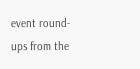event round-ups from the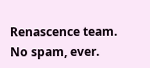Renascence team. No spam, ever.